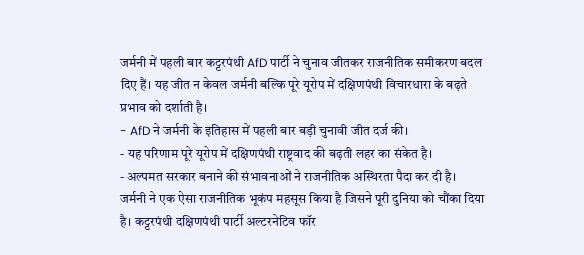जर्मनी में पहली बार कट्टरपंथी AfD पार्टी ने चुनाव जीतकर राजनीतिक समीकरण बदल दिए हैं। यह जीत न केवल जर्मनी बल्कि पूरे यूरोप में दक्षिणपंथी विचारधारा के बढ़ते प्रभाव को दर्शाती है।
- AfD ने जर्मनी के इतिहास में पहली बार बड़ी चुनावी जीत दर्ज की।
- यह परिणाम पूरे यूरोप में दक्षिणपंथी राष्ट्रवाद की बढ़ती लहर का संकेत है।
- अल्पमत सरकार बनाने की संभावनाओं ने राजनीतिक अस्थिरता पैदा कर दी है।
जर्मनी ने एक ऐसा राजनीतिक भूकंप महसूस किया है जिसने पूरी दुनिया को चौंका दिया है। कट्टरपंथी दक्षिणपंथी पार्टी अल्टरनेटिव फॉर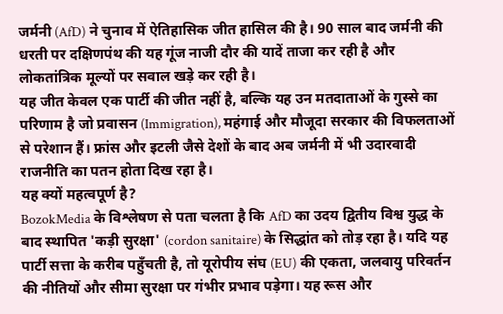जर्मनी (AfD) ने चुनाव में ऐतिहासिक जीत हासिल की है। 90 साल बाद जर्मनी की धरती पर दक्षिणपंथ की यह गूंज नाजी दौर की यादें ताजा कर रही है और लोकतांत्रिक मूल्यों पर सवाल खड़े कर रही है।
यह जीत केवल एक पार्टी की जीत नहीं है, बल्कि यह उन मतदाताओं के गुस्से का परिणाम है जो प्रवासन (Immigration), महंगाई और मौजूदा सरकार की विफलताओं से परेशान हैं। फ्रांस और इटली जैसे देशों के बाद अब जर्मनी में भी उदारवादी राजनीति का पतन होता दिख रहा है।
यह क्यों महत्वपूर्ण है?
BozokMedia के विश्लेषण से पता चलता है कि AfD का उदय द्वितीय विश्व युद्ध के बाद स्थापित 'कड़ी सुरक्षा' (cordon sanitaire) के सिद्धांत को तोड़ रहा है। यदि यह पार्टी सत्ता के करीब पहुँचती है, तो यूरोपीय संघ (EU) की एकता, जलवायु परिवर्तन की नीतियों और सीमा सुरक्षा पर गंभीर प्रभाव पड़ेगा। यह रूस और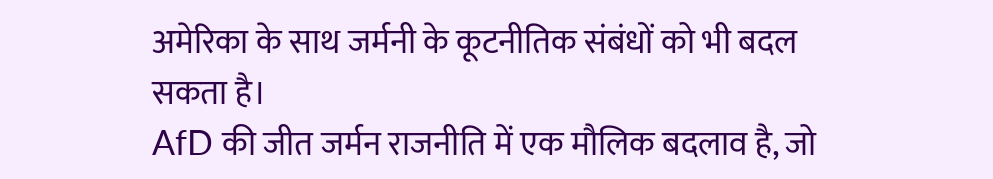अमेरिका के साथ जर्मनी के कूटनीतिक संबंधों को भी बदल सकता है।
AfD की जीत जर्मन राजनीति में एक मौलिक बदलाव है, जो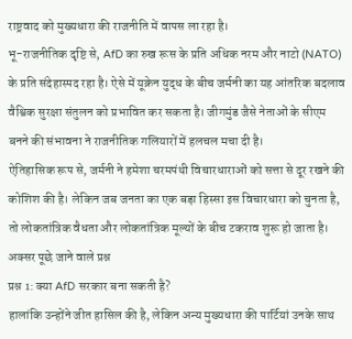राष्ट्रवाद को मुख्यधारा की राजनीति में वापस ला रहा है।
भू-राजनीतिक दृष्टि से, AfD का रुख रूस के प्रति अधिक नरम और नाटो (NATO) के प्रति संदेहास्पद रहा है। ऐसे में यूक्रेन युद्ध के बीच जर्मनी का यह आंतरिक बदलाव वैश्विक सुरक्षा संतुलन को प्रभावित कर सकता है। जीगमुंड जैसे नेताओं के सीएम बनने की संभावना ने राजनीतिक गलियारों में हलचल मचा दी है।
ऐतिहासिक रूप से, जर्मनी ने हमेशा चरमपंथी विचारधाराओं को सत्ता से दूर रखने की कोशिश की है। लेकिन जब जनता का एक बड़ा हिस्सा इस विचारधारा को चुनता है, तो लोकतांत्रिक वैधता और लोकतांत्रिक मूल्यों के बीच टकराव शुरू हो जाता है।
अक्सर पूछे जाने वाले प्रश्न
प्रश्न 1: क्या AfD सरकार बना सकती है?
हालांकि उन्होंने जीत हासिल की है, लेकिन अन्य मुख्यधारा की पार्टियां उनके साथ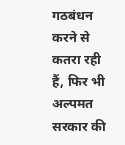गठबंधन करने से कतरा रही हैं, फिर भी अल्पमत सरकार की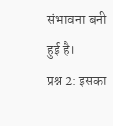संभावना बनी हुई है।
प्रश्न 2: इसका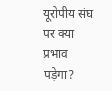यूरोपीय संघ पर क्या प्रभाव पड़ेगा?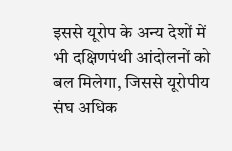इससे यूरोप के अन्य देशों में भी दक्षिणपंथी आंदोलनों को बल मिलेगा, जिससे यूरोपीय संघ अधिक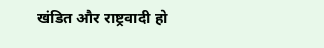खंडित और राष्ट्रवादी हो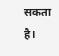सकता है।